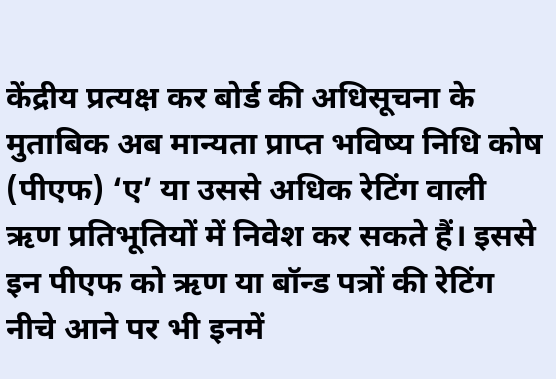केंद्रीय प्रत्यक्ष कर बोर्ड की अधिसूचना के मुताबिक अब मान्यता प्राप्त भविष्य निधि कोष (पीएफ) ‘ए’ या उससे अधिक रेटिंग वाली ऋण प्रतिभूतियों में निवेश कर सकते हैं। इससे इन पीएफ को ऋण या बॉन्ड पत्रों की रेटिंग नीचे आने पर भी इनमें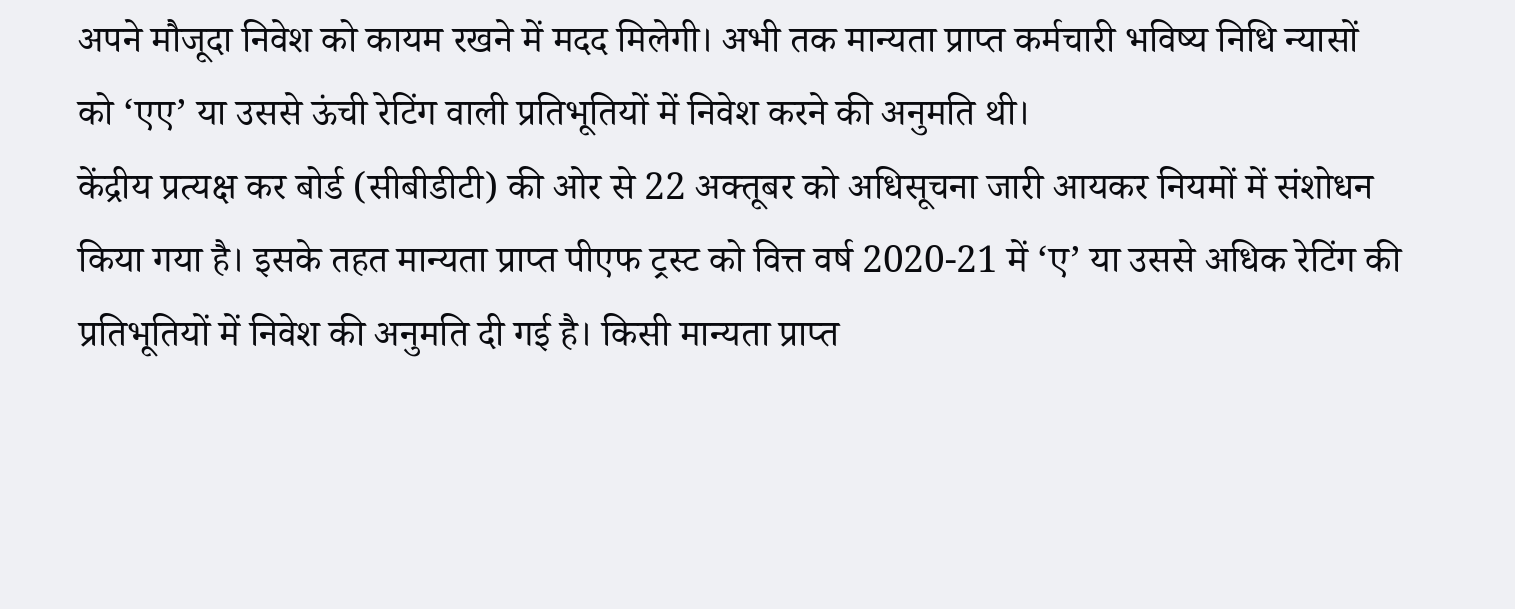अपने मौजूदा निवेश को कायम रखने में मदद मिलेगी। अभी तक मान्यता प्राप्त कर्मचारी भविष्य निधि न्यासों को ‘एए’ या उससे ऊंची रेटिंग वाली प्रतिभूतियों में निवेश करने की अनुमति थी।
केंद्रीय प्रत्यक्ष कर बोर्ड (सीबीडीटी) की ओर से 22 अक्तूबर को अधिसूचना जारी आयकर नियमों में संशोधन किया गया है। इसके तहत मान्यता प्राप्त पीएफ ट्रस्ट को वित्त वर्ष 2020-21 में ‘ए’ या उससे अधिक रेटिंग की प्रतिभूतियों में निवेश की अनुमति दी गई है। किसी मान्यता प्राप्त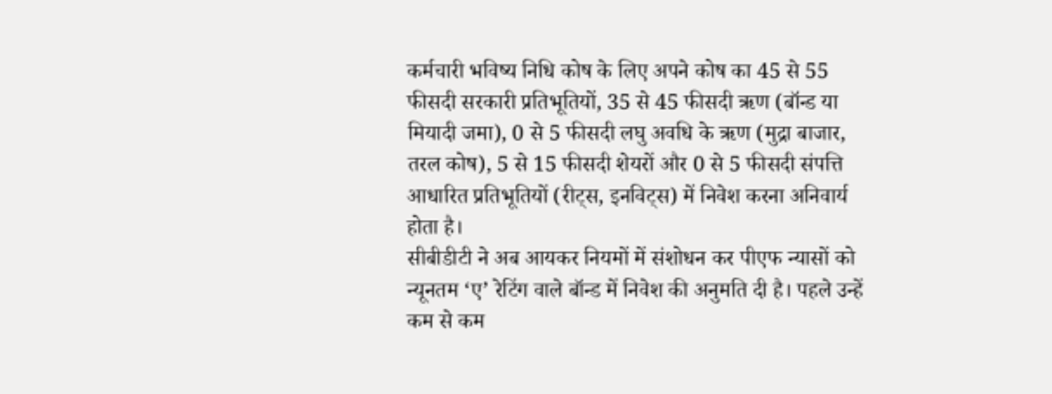कर्मचारी भविष्य निधि कोष के लिए अपने कोष का 45 से 55 फीसदी सरकारी प्रतिभूतियों, 35 से 45 फीसदी ऋण (बॉन्ड या मियादी जमा), 0 से 5 फीसदी लघु अवधि के ऋण (मुद्रा बाजार, तरल कोष), 5 से 15 फीसदी शेयरों और 0 से 5 फीसदी संपत्ति आधारित प्रतिभूतियों (रीट्स, इनविट्स) में निवेश करना अनिवार्य होता है।
सीबीडीटी ने अब आयकर नियमों में संशोधन कर पीएफ न्यासों को न्यूनतम ‘ए’ रेटिंग वाले बॉन्ड में निवेश की अनुमति दी है। पहले उन्हें कम से कम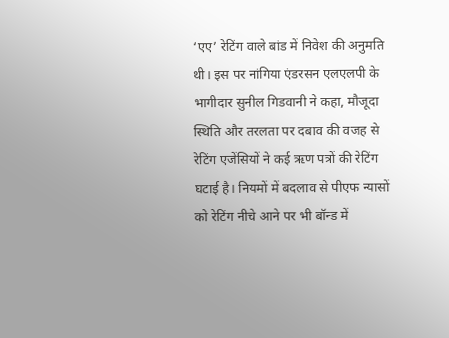‘एए’ रेटिंग वाले बांड में निवेश की अनुमति थी। इस पर नांगिया एंडरसन एलएलपी के भागीदार सुनील गिडवानी ने कहा, मौजूदा स्थिति और तरलता पर दबाव की वजह से रेटिंग एजेंसियों ने कई ऋण पत्रों की रेटिंग घटाई है। नियमों में बदलाव से पीएफ न्यासों को रेटिंग नीचे आने पर भी बॉन्ड में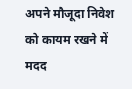अपने मौजूदा निवेश को कायम रखने में मदद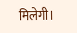मिलेगी।